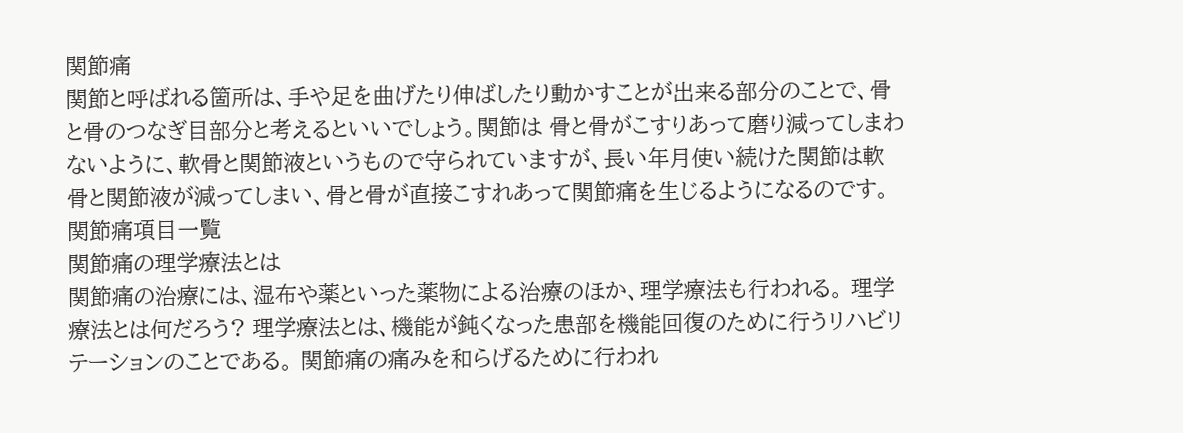関節痛
関節と呼ばれる箇所は、手や足を曲げたり伸ばしたり動かすことが出来る部分のことで、骨と骨のつなぎ目部分と考えるといいでしょう。関節は 骨と骨がこすりあって磨り減ってしまわないように、軟骨と関節液というもので守られていますが、長い年月使い続けた関節は軟骨と関節液が減ってしまい、骨と骨が直接こすれあって関節痛を生じるようになるのです。
関節痛項目一覧
関節痛の理学療法とは
関節痛の治療には、湿布や薬といった薬物による治療のほか、理学療法も行われる。 理学療法とは何だろう? 理学療法とは、機能が鈍くなった患部を機能回復のために行うリハビリテーションのことである。 関節痛の痛みを和らげるために行われ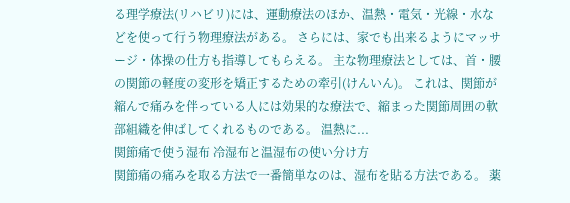る理学療法(リハビリ)には、運動療法のほか、温熱・電気・光線・水などを使って行う物理療法がある。 さらには、家でも出来るようにマッサージ・体操の仕方も指導してもらえる。 主な物理療法としては、首・腰の関節の軽度の変形を矯正するための牽引(けんいん)。 これは、関節が縮んで痛みを伴っている人には効果的な療法で、縮まった関節周囲の軟部組織を伸ばしてくれるものである。 温熱に...
関節痛で使う湿布 冷湿布と温湿布の使い分け方
関節痛の痛みを取る方法で一番簡単なのは、湿布を貼る方法である。 薬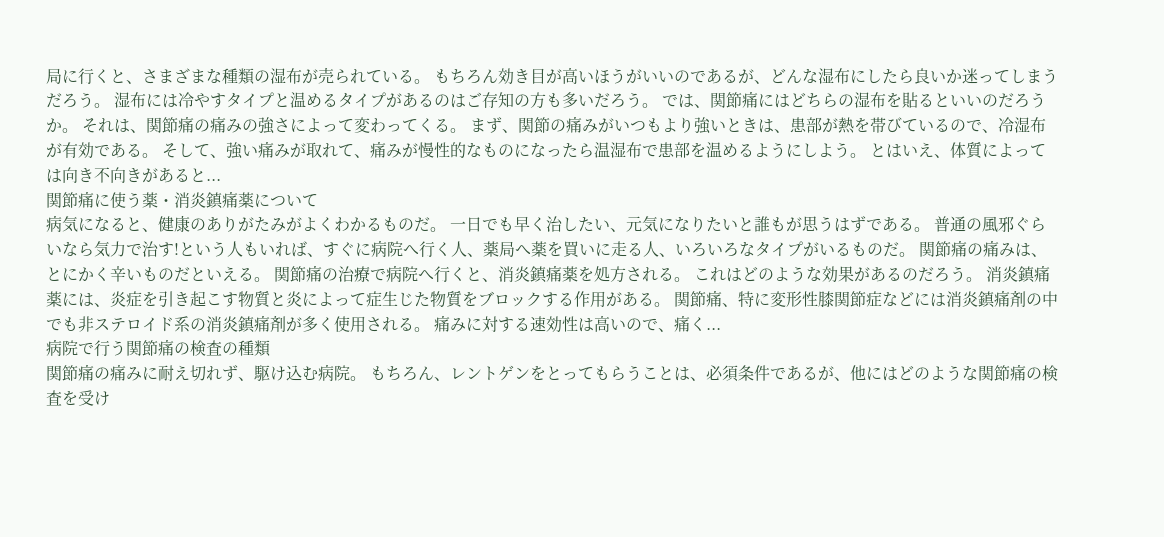局に行くと、さまざまな種類の湿布が売られている。 もちろん効き目が高いほうがいいのであるが、どんな湿布にしたら良いか迷ってしまうだろう。 湿布には冷やすタイプと温めるタイプがあるのはご存知の方も多いだろう。 では、関節痛にはどちらの湿布を貼るといいのだろうか。 それは、関節痛の痛みの強さによって変わってくる。 まず、関節の痛みがいつもより強いときは、患部が熱を帯びているので、冷湿布が有効である。 そして、強い痛みが取れて、痛みが慢性的なものになったら温湿布で患部を温めるようにしよう。 とはいえ、体質によっては向き不向きがあると...
関節痛に使う薬・消炎鎮痛薬について
病気になると、健康のありがたみがよくわかるものだ。 一日でも早く治したい、元気になりたいと誰もが思うはずである。 普通の風邪ぐらいなら気力で治す!という人もいれば、すぐに病院へ行く人、薬局へ薬を買いに走る人、いろいろなタイプがいるものだ。 関節痛の痛みは、とにかく辛いものだといえる。 関節痛の治療で病院へ行くと、消炎鎮痛薬を処方される。 これはどのような効果があるのだろう。 消炎鎮痛薬には、炎症を引き起こす物質と炎によって症生じた物質をブロックする作用がある。 関節痛、特に変形性膝関節症などには消炎鎮痛剤の中でも非ステロイド系の消炎鎮痛剤が多く使用される。 痛みに対する速効性は高いので、痛く...
病院で行う関節痛の検査の種類
関節痛の痛みに耐え切れず、駆け込む病院。 もちろん、レントゲンをとってもらうことは、必須条件であるが、他にはどのような関節痛の検査を受け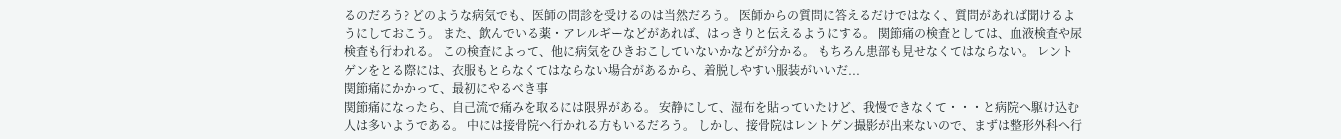るのだろう? どのような病気でも、医師の問診を受けるのは当然だろう。 医師からの質問に答えるだけではなく、質問があれば聞けるようにしておこう。 また、飲んでいる薬・アレルギーなどがあれば、はっきりと伝えるようにする。 関節痛の検査としては、血液検査や尿検査も行われる。 この検査によって、他に病気をひきおこしていないかなどが分かる。 もちろん患部も見せなくてはならない。 レントゲンをとる際には、衣服もとらなくてはならない場合があるから、着脱しやすい服装がいいだ...
関節痛にかかって、最初にやるべき事
関節痛になったら、自己流で痛みを取るには限界がある。 安静にして、湿布を貼っていたけど、我慢できなくて・・・と病院へ駆け込む人は多いようである。 中には接骨院へ行かれる方もいるだろう。 しかし、接骨院はレントゲン撮影が出来ないので、まずは整形外科へ行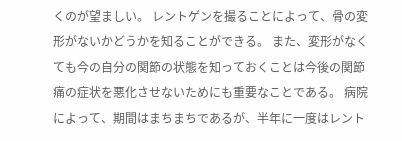くのが望ましい。 レントゲンを撮ることによって、骨の変形がないかどうかを知ることができる。 また、変形がなくても今の自分の関節の状態を知っておくことは今後の関節痛の症状を悪化させないためにも重要なことである。 病院によって、期間はまちまちであるが、半年に一度はレント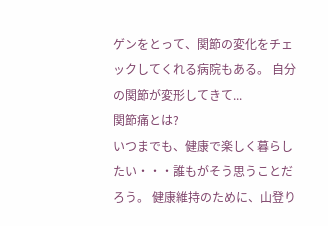ゲンをとって、関節の変化をチェックしてくれる病院もある。 自分の関節が変形してきて...
関節痛とは?
いつまでも、健康で楽しく暮らしたい・・・誰もがそう思うことだろう。 健康維持のために、山登り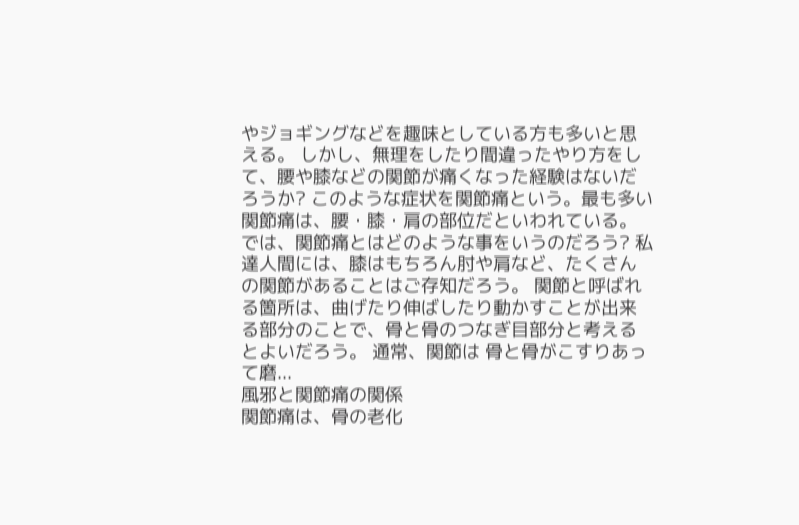やジョギングなどを趣味としている方も多いと思える。 しかし、無理をしたり間違ったやり方をして、腰や膝などの関節が痛くなった経験はないだろうか? このような症状を関節痛という。最も多い関節痛は、腰・膝・肩の部位だといわれている。 では、関節痛とはどのような事をいうのだろう? 私達人間には、膝はもちろん肘や肩など、たくさんの関節があることはご存知だろう。 関節と呼ばれる箇所は、曲げたり伸ばしたり動かすことが出来る部分のことで、骨と骨のつなぎ目部分と考えるとよいだろう。 通常、関節は 骨と骨がこすりあって磨...
風邪と関節痛の関係
関節痛は、骨の老化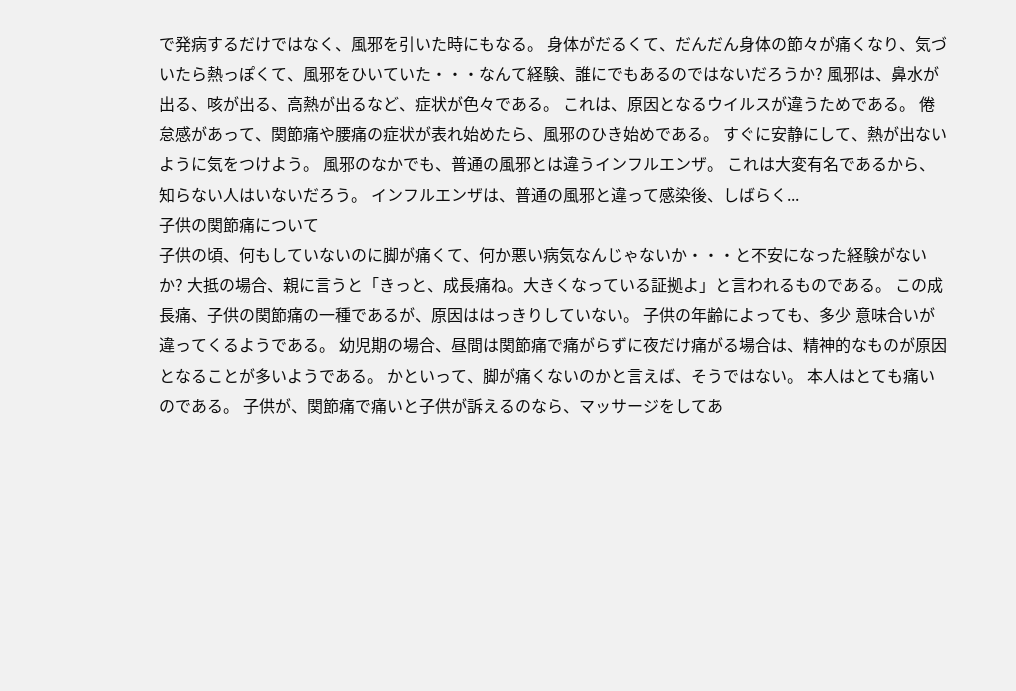で発病するだけではなく、風邪を引いた時にもなる。 身体がだるくて、だんだん身体の節々が痛くなり、気づいたら熱っぽくて、風邪をひいていた・・・なんて経験、誰にでもあるのではないだろうか? 風邪は、鼻水が出る、咳が出る、高熱が出るなど、症状が色々である。 これは、原因となるウイルスが違うためである。 倦怠感があって、関節痛や腰痛の症状が表れ始めたら、風邪のひき始めである。 すぐに安静にして、熱が出ないように気をつけよう。 風邪のなかでも、普通の風邪とは違うインフルエンザ。 これは大変有名であるから、知らない人はいないだろう。 インフルエンザは、普通の風邪と違って感染後、しばらく...
子供の関節痛について
子供の頃、何もしていないのに脚が痛くて、何か悪い病気なんじゃないか・・・と不安になった経験がないか? 大抵の場合、親に言うと「きっと、成長痛ね。大きくなっている証拠よ」と言われるものである。 この成長痛、子供の関節痛の一種であるが、原因ははっきりしていない。 子供の年齢によっても、多少 意味合いが違ってくるようである。 幼児期の場合、昼間は関節痛で痛がらずに夜だけ痛がる場合は、精神的なものが原因となることが多いようである。 かといって、脚が痛くないのかと言えば、そうではない。 本人はとても痛いのである。 子供が、関節痛で痛いと子供が訴えるのなら、マッサージをしてあ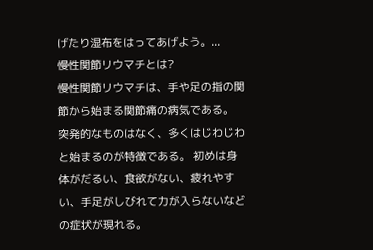げたり湿布をはってあげよう。...
慢性関節リウマチとは?
慢性関節リウマチは、手や足の指の関節から始まる関節痛の病気である。 突発的なものはなく、多くはじわじわと始まるのが特徴である。 初めは身体がだるい、食欲がない、疲れやすい、手足がしびれて力が入らないなどの症状が現れる。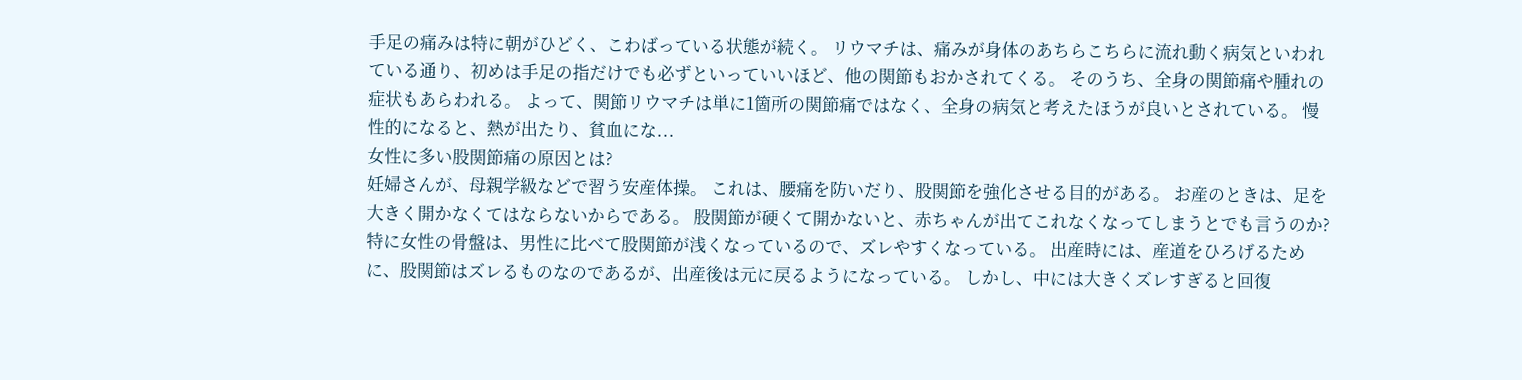手足の痛みは特に朝がひどく、こわばっている状態が続く。 リウマチは、痛みが身体のあちらこちらに流れ動く病気といわれている通り、初めは手足の指だけでも必ずといっていいほど、他の関節もおかされてくる。 そのうち、全身の関節痛や腫れの症状もあらわれる。 よって、関節リウマチは単に1箇所の関節痛ではなく、全身の病気と考えたほうが良いとされている。 慢性的になると、熱が出たり、貧血にな...
女性に多い股関節痛の原因とは?
妊婦さんが、母親学級などで習う安産体操。 これは、腰痛を防いだり、股関節を強化させる目的がある。 お産のときは、足を大きく開かなくてはならないからである。 股関節が硬くて開かないと、赤ちゃんが出てこれなくなってしまうとでも言うのか? 特に女性の骨盤は、男性に比べて股関節が浅くなっているので、ズレやすくなっている。 出産時には、産道をひろげるために、股関節はズレるものなのであるが、出産後は元に戻るようになっている。 しかし、中には大きくズレすぎると回復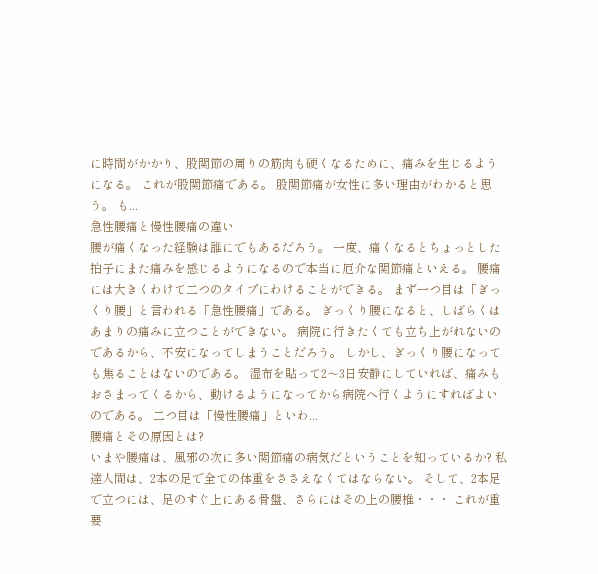に時間がかかり、股関節の周りの筋肉も硬くなるために、痛みを生じるようになる。 これが股関節痛である。 股関節痛が女性に多い理由がわかると思う。 も...
急性腰痛と慢性腰痛の違い
腰が痛くなった経験は誰にでもあるだろう。 一度、痛くなるとちょっとした拍子にまた痛みを感じるようになるので本当に厄介な関節痛といえる。 腰痛には大きくわけて二つのタイプにわけることができる。 まず一つ目は「ぎっくり腰」と言われる「急性腰痛」である。 ぎっくり腰になると、しばらくはあまりの痛みに立つことができない。 病院に行きたくても立ち上がれないのであるから、不安になってしまうことだろう。 しかし、ぎっくり腰になっても焦ることはないのである。 湿布を貼って2〜3日安静にしていれば、痛みもおさまってくるから、動けるようになってから病院へ行くようにすればよいのである。 二つ目は「慢性腰痛」といわ...
腰痛とその原因とは?
いまや腰痛は、風邪の次に多い関節痛の病気だということを知っているか? 私達人間は、2本の足で全ての体重をささえなくてはならない。 そして、2本足で立つには、足のすぐ上にある骨盤、さらにはその上の腰椎・・・ これが重要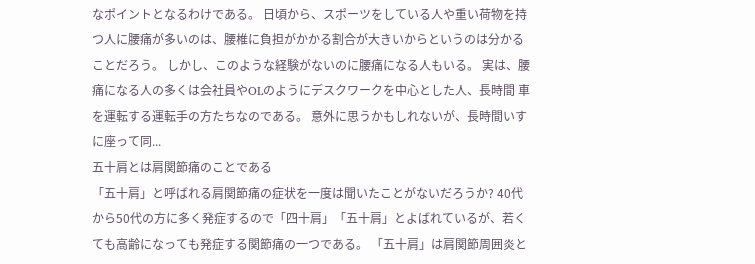なポイントとなるわけである。 日頃から、スポーツをしている人や重い荷物を持つ人に腰痛が多いのは、腰椎に負担がかかる割合が大きいからというのは分かることだろう。 しかし、このような経験がないのに腰痛になる人もいる。 実は、腰痛になる人の多くは会社員やOLのようにデスクワークを中心とした人、長時間 車を運転する運転手の方たちなのである。 意外に思うかもしれないが、長時間いすに座って同...
五十肩とは肩関節痛のことである
「五十肩」と呼ばれる肩関節痛の症状を一度は聞いたことがないだろうか? 40代から50代の方に多く発症するので「四十肩」「五十肩」とよばれているが、若くても高齢になっても発症する関節痛の一つである。 「五十肩」は肩関節周囲炎と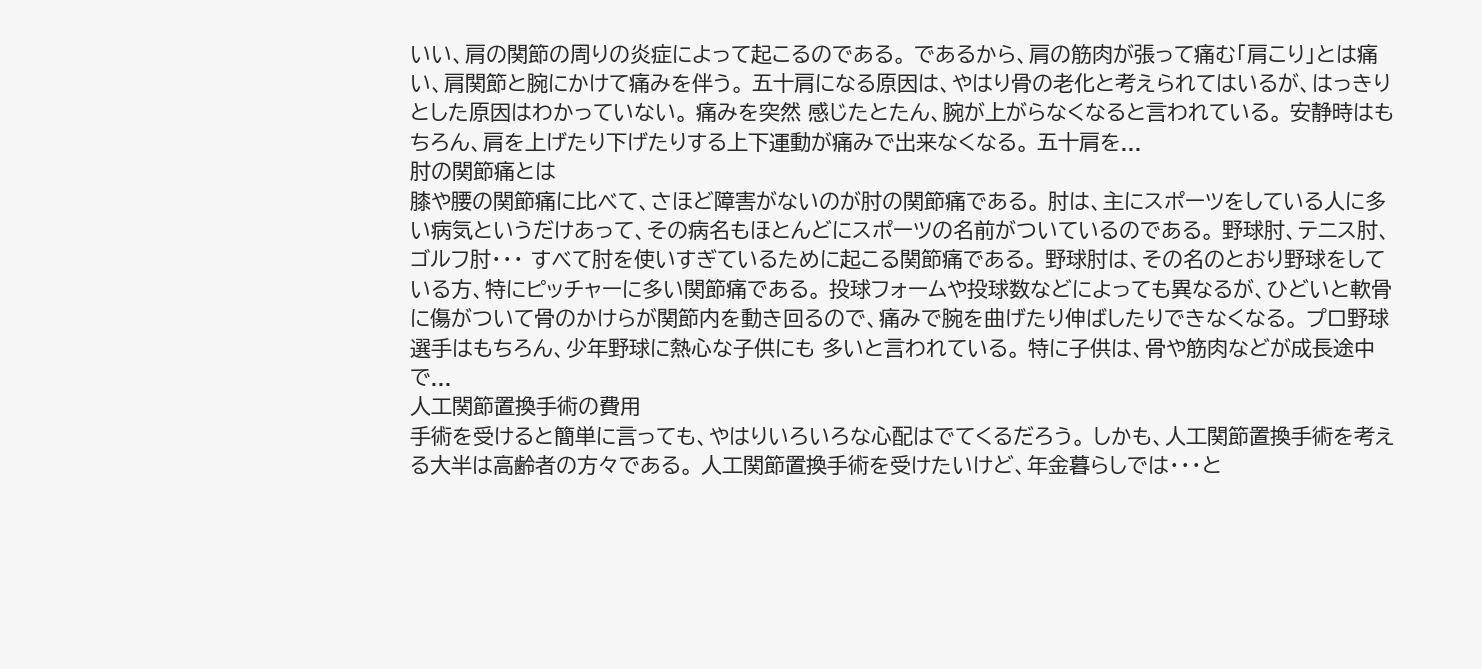いい、肩の関節の周りの炎症によって起こるのである。 であるから、肩の筋肉が張って痛む「肩こり」とは痛い、肩関節と腕にかけて痛みを伴う。 五十肩になる原因は、やはり骨の老化と考えられてはいるが、はっきりとした原因はわかっていない。 痛みを突然 感じたとたん、腕が上がらなくなると言われている。 安静時はもちろん、肩を上げたり下げたりする上下運動が痛みで出来なくなる。 五十肩を...
肘の関節痛とは
膝や腰の関節痛に比べて、さほど障害がないのが肘の関節痛である。 肘は、主にスポーツをしている人に多い病気というだけあって、その病名もほとんどにスポーツの名前がついているのである。 野球肘、テニス肘、ゴルフ肘・・・ すべて肘を使いすぎているために起こる関節痛である。 野球肘は、その名のとおり野球をしている方、特にピッチャーに多い関節痛である。 投球フォームや投球数などによっても異なるが、ひどいと軟骨に傷がついて骨のかけらが関節内を動き回るので、痛みで腕を曲げたり伸ばしたりできなくなる。 プロ野球選手はもちろん、少年野球に熱心な子供にも 多いと言われている。 特に子供は、骨や筋肉などが成長途中で...
人工関節置換手術の費用
手術を受けると簡単に言っても、やはりいろいろな心配はでてくるだろう。 しかも、人工関節置換手術を考える大半は高齢者の方々である。 人工関節置換手術を受けたいけど、年金暮らしでは・・・と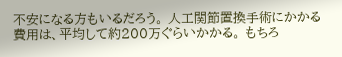不安になる方もいるだろう。 人工関節置換手術にかかる費用は、平均して約200万ぐらいかかる。 もちろ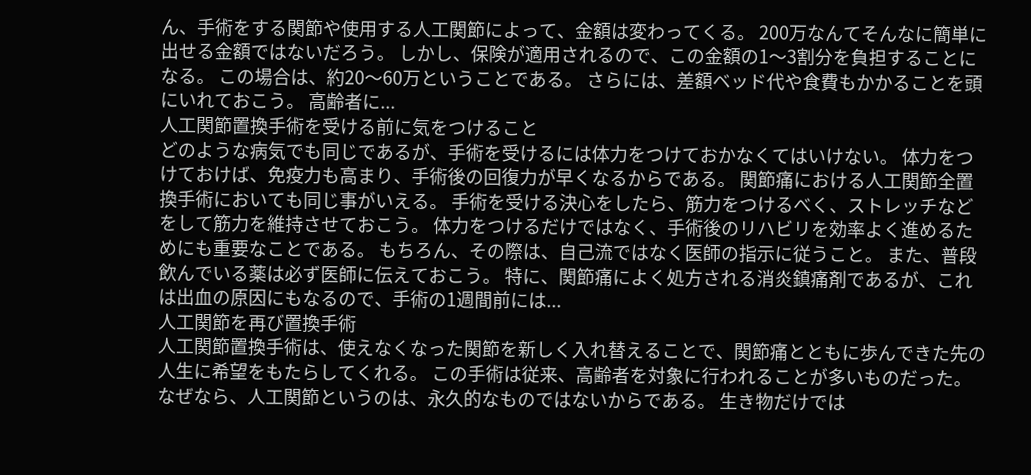ん、手術をする関節や使用する人工関節によって、金額は変わってくる。 200万なんてそんなに簡単に出せる金額ではないだろう。 しかし、保険が適用されるので、この金額の1〜3割分を負担することになる。 この場合は、約20〜60万ということである。 さらには、差額ベッド代や食費もかかることを頭にいれておこう。 高齢者に...
人工関節置換手術を受ける前に気をつけること
どのような病気でも同じであるが、手術を受けるには体力をつけておかなくてはいけない。 体力をつけておけば、免疫力も高まり、手術後の回復力が早くなるからである。 関節痛における人工関節全置換手術においても同じ事がいえる。 手術を受ける決心をしたら、筋力をつけるべく、ストレッチなどをして筋力を維持させておこう。 体力をつけるだけではなく、手術後のリハビリを効率よく進めるためにも重要なことである。 もちろん、その際は、自己流ではなく医師の指示に従うこと。 また、普段飲んでいる薬は必ず医師に伝えておこう。 特に、関節痛によく処方される消炎鎮痛剤であるが、これは出血の原因にもなるので、手術の1週間前には...
人工関節を再び置換手術
人工関節置換手術は、使えなくなった関節を新しく入れ替えることで、関節痛とともに歩んできた先の人生に希望をもたらしてくれる。 この手術は従来、高齢者を対象に行われることが多いものだった。 なぜなら、人工関節というのは、永久的なものではないからである。 生き物だけでは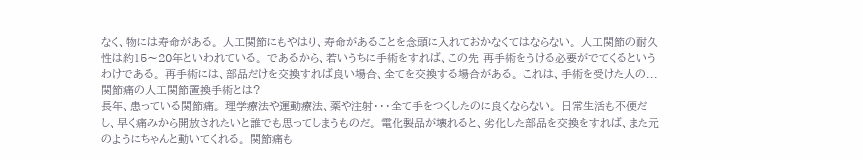なく、物には寿命がある。 人工関節にもやはり、寿命があることを念頭に入れておかなくてはならない。 人工関節の耐久性は約15〜20年といわれている。 であるから、若いうちに手術をすれば、この先 再手術をうける必要がでてくるというわけである。 再手術には、部品だけを交換すれば良い場合、全てを交換する場合がある。 これは、手術を受けた人の...
関節痛の人工関節置換手術とは?
長年、患っている関節痛。 理学療法や運動療法、薬や注射・・・全て手をつくしたのに良くならない。 日常生活も不便だし、早く痛みから開放されたいと誰でも思ってしまうものだ。 電化製品が壊れると、劣化した部品を交換をすれば、また元のようにちゃんと動いてくれる。 関節痛も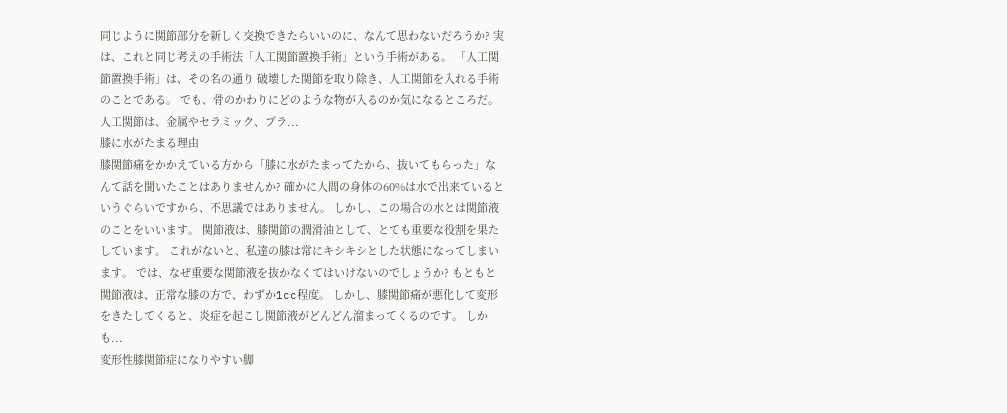同じように関節部分を新しく交換できたらいいのに、なんて思わないだろうか? 実は、これと同じ考えの手術法「人工関節置換手術」という手術がある。 「人工関節置換手術」は、その名の通り 破壊した関節を取り除き、人工関節を入れる手術のことである。 でも、骨のかわりにどのような物が入るのか気になるところだ。 人工関節は、金属やセラミック、プラ...
膝に水がたまる理由
膝関節痛をかかえている方から「膝に水がたまってたから、抜いてもらった」なんて話を聞いたことはありませんか? 確かに人間の身体の60%は水で出来ているというぐらいですから、不思議ではありません。 しかし、この場合の水とは関節液のことをいいます。 関節液は、膝関節の潤滑油として、とても重要な役割を果たしています。 これがないと、私達の膝は常にキシキシとした状態になってしまいます。 では、なぜ重要な関節液を抜かなくてはいけないのでしょうか? もともと関節液は、正常な膝の方で、わずか1cc程度。 しかし、膝関節痛が悪化して変形をきたしてくると、炎症を起こし関節液がどんどん溜まってくるのです。 しかも...
変形性膝関節症になりやすい脚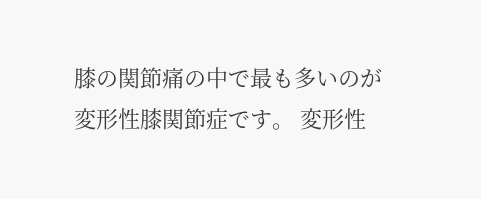膝の関節痛の中で最も多いのが変形性膝関節症です。 変形性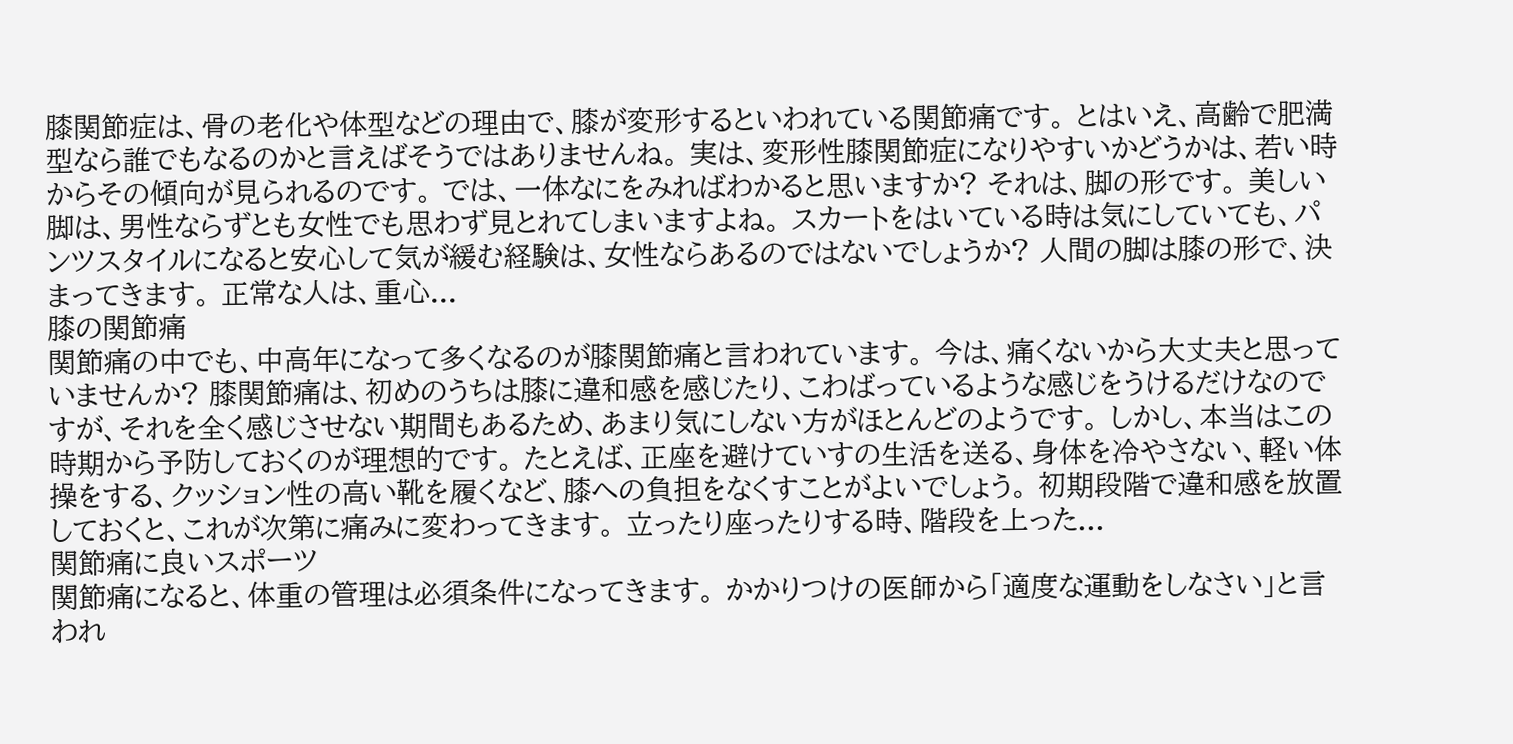膝関節症は、骨の老化や体型などの理由で、膝が変形するといわれている関節痛です。 とはいえ、高齢で肥満型なら誰でもなるのかと言えばそうではありませんね。 実は、変形性膝関節症になりやすいかどうかは、若い時からその傾向が見られるのです。 では、一体なにをみればわかると思いますか? それは、脚の形です。 美しい脚は、男性ならずとも女性でも思わず見とれてしまいますよね。 スカートをはいている時は気にしていても、パンツスタイルになると安心して気が緩む経験は、女性ならあるのではないでしょうか? 人間の脚は膝の形で、決まってきます。 正常な人は、重心...
膝の関節痛
関節痛の中でも、中高年になって多くなるのが膝関節痛と言われています。 今は、痛くないから大丈夫と思っていませんか? 膝関節痛は、初めのうちは膝に違和感を感じたり、こわばっているような感じをうけるだけなのですが、それを全く感じさせない期間もあるため、あまり気にしない方がほとんどのようです。 しかし、本当はこの時期から予防しておくのが理想的です。 たとえば、正座を避けていすの生活を送る、身体を冷やさない、軽い体操をする、クッション性の高い靴を履くなど、膝への負担をなくすことがよいでしょう。 初期段階で違和感を放置しておくと、これが次第に痛みに変わってきます。 立ったり座ったりする時、階段を上った...
関節痛に良いスポーツ
関節痛になると、体重の管理は必須条件になってきます。 かかりつけの医師から「適度な運動をしなさい」と言われ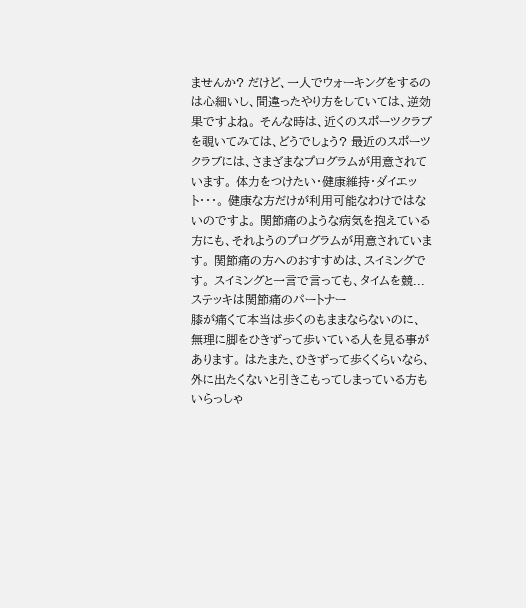ませんか? だけど、一人でウォーキングをするのは心細いし、間違ったやり方をしていては、逆効果ですよね。 そんな時は、近くのスポーツクラブを覗いてみては、どうでしょう? 最近のスポーツクラブには、さまざまなプログラムが用意されています。 体力をつけたい・健康維持・ダイエット・・・。 健康な方だけが利用可能なわけではないのですよ。 関節痛のような病気を抱えている方にも、それようのプログラムが用意されています。 関節痛の方へのおすすめは、スイミングです。 スイミングと一言で言っても、タイムを競...
ステッキは関節痛のパートナー
膝が痛くて本当は歩くのもままならないのに、無理に脚をひきずって歩いている人を見る事があります。 はたまた、ひきずって歩くくらいなら、外に出たくないと引きこもってしまっている方もいらっしゃ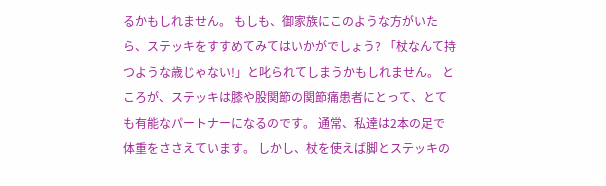るかもしれません。 もしも、御家族にこのような方がいたら、ステッキをすすめてみてはいかがでしょう? 「杖なんて持つような歳じゃない!」と叱られてしまうかもしれません。 ところが、ステッキは膝や股関節の関節痛患者にとって、とても有能なパートナーになるのです。 通常、私達は2本の足で体重をささえています。 しかし、杖を使えば脚とステッキの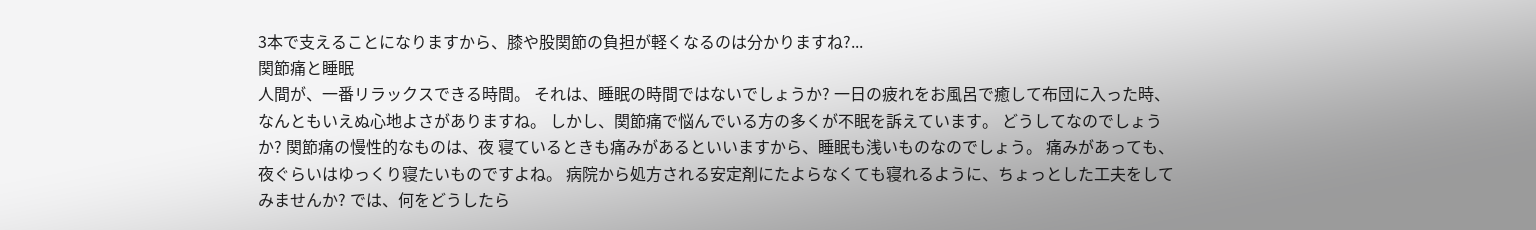3本で支えることになりますから、膝や股関節の負担が軽くなるのは分かりますね?...
関節痛と睡眠
人間が、一番リラックスできる時間。 それは、睡眠の時間ではないでしょうか? 一日の疲れをお風呂で癒して布団に入った時、なんともいえぬ心地よさがありますね。 しかし、関節痛で悩んでいる方の多くが不眠を訴えています。 どうしてなのでしょうか? 関節痛の慢性的なものは、夜 寝ているときも痛みがあるといいますから、睡眠も浅いものなのでしょう。 痛みがあっても、夜ぐらいはゆっくり寝たいものですよね。 病院から処方される安定剤にたよらなくても寝れるように、ちょっとした工夫をしてみませんか? では、何をどうしたら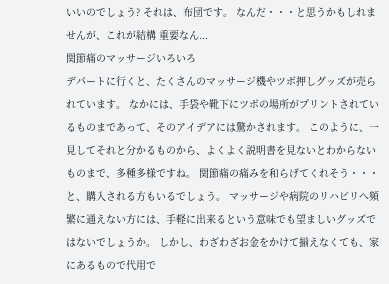いいのでしょう? それは、布団です。 なんだ・・・と思うかもしれませんが、これが結構 重要なん...
関節痛のマッサージいろいろ
デパートに行くと、たくさんのマッサージ機やツボ押しグッズが売られています。 なかには、手袋や靴下にツボの場所がプリントされているものまであって、そのアイデアには驚かされます。 このように、一見してそれと分かるものから、よくよく説明書を見ないとわからないものまで、多種多様ですね。 関節痛の痛みを和らげてくれそう・・・と、購入される方もいるでしょう。 マッサージや病院のリハビリへ頻繁に通えない方には、手軽に出来るという意味でも望ましいグッズではないでしょうか。 しかし、わざわざお金をかけて揃えなくても、家にあるもので代用で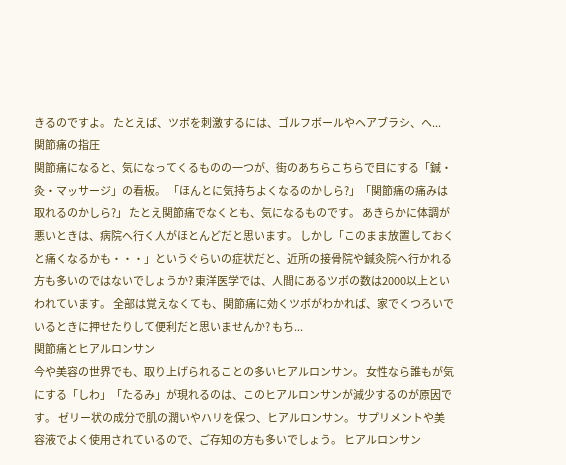きるのですよ。 たとえば、ツボを刺激するには、ゴルフボールやヘアブラシ、ヘ...
関節痛の指圧
関節痛になると、気になってくるものの一つが、街のあちらこちらで目にする「鍼・灸・マッサージ」の看板。 「ほんとに気持ちよくなるのかしら?」「関節痛の痛みは取れるのかしら?」 たとえ関節痛でなくとも、気になるものです。 あきらかに体調が悪いときは、病院へ行く人がほとんどだと思います。 しかし「このまま放置しておくと痛くなるかも・・・」というぐらいの症状だと、近所の接骨院や鍼灸院へ行かれる方も多いのではないでしょうか? 東洋医学では、人間にあるツボの数は2000以上といわれています。 全部は覚えなくても、関節痛に効くツボがわかれば、家でくつろいでいるときに押せたりして便利だと思いませんか? もち...
関節痛とヒアルロンサン
今や美容の世界でも、取り上げられることの多いヒアルロンサン。 女性なら誰もが気にする「しわ」「たるみ」が現れるのは、このヒアルロンサンが減少するのが原因です。 ゼリー状の成分で肌の潤いやハリを保つ、ヒアルロンサン。 サプリメントや美容液でよく使用されているので、ご存知の方も多いでしょう。 ヒアルロンサン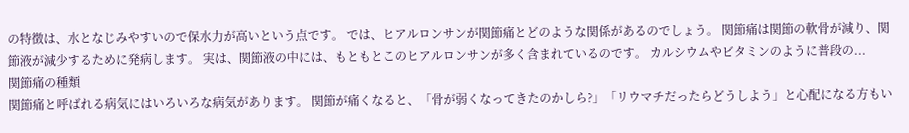の特徴は、水となじみやすいので保水力が高いという点です。 では、ヒアルロンサンが関節痛とどのような関係があるのでしょう。 関節痛は関節の軟骨が減り、関節液が減少するために発病します。 実は、関節液の中には、もともとこのヒアルロンサンが多く含まれているのです。 カルシウムやビタミンのように普段の...
関節痛の種類
関節痛と呼ばれる病気にはいろいろな病気があります。 関節が痛くなると、「骨が弱くなってきたのかしら?」「リウマチだったらどうしよう」と心配になる方もい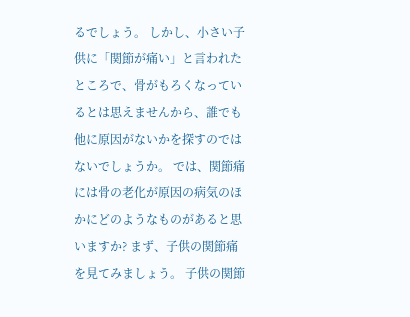るでしょう。 しかし、小さい子供に「関節が痛い」と言われたところで、骨がもろくなっているとは思えませんから、誰でも他に原因がないかを探すのではないでしょうか。 では、関節痛には骨の老化が原因の病気のほかにどのようなものがあると思いますか? まず、子供の関節痛を見てみましょう。 子供の関節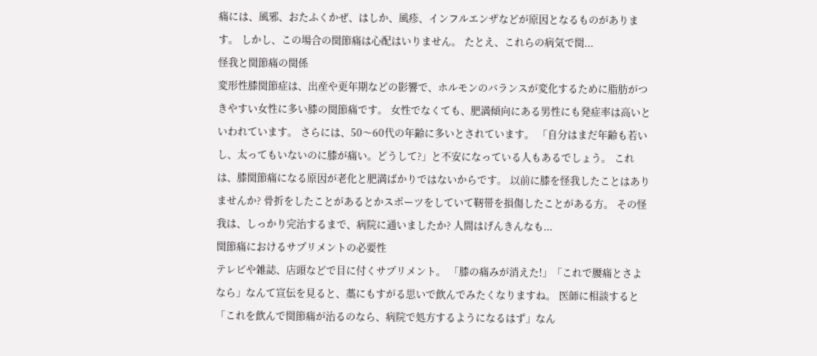痛には、風邪、おたふくかぜ、はしか、風疹、インフルエンザなどが原因となるものがあります。 しかし、この場合の関節痛は心配はいりません。 たとえ、これらの病気で関...
怪我と関節痛の関係
変形性膝関節症は、出産や更年期などの影響で、ホルモンのバランスが変化するために脂肪がつきやすい女性に多い膝の関節痛です。 女性でなくても、肥満傾向にある男性にも発症率は高いといわれています。 さらには、50〜60代の年齢に多いとされています。 「自分はまだ年齢も若いし、太ってもいないのに膝が痛い。どうして?」と不安になっている人もあるでしょう。 これは、膝関節痛になる原因が老化と肥満ばかりではないからです。 以前に膝を怪我したことはありませんか? 骨折をしたことがあるとかスポーツをしていて靭帯を損傷したことがある方。 その怪我は、しっかり完治するまで、病院に通いましたか? 人間はげんきんなも...
関節痛におけるサプリメントの必要性
テレビや雑誌、店頭などで目に付くサプリメント。 「膝の痛みが消えた!」「これで腰痛とさよなら」なんて宣伝を見ると、藁にもすがる思いで飲んでみたくなりますね。 医師に相談すると「これを飲んで関節痛が治るのなら、病院で処方するようになるはず」なん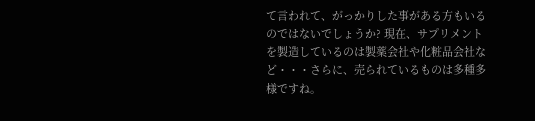て言われて、がっかりした事がある方もいるのではないでしょうか? 現在、サプリメントを製造しているのは製薬会社や化粧品会社など・・・さらに、売られているものは多種多様ですね。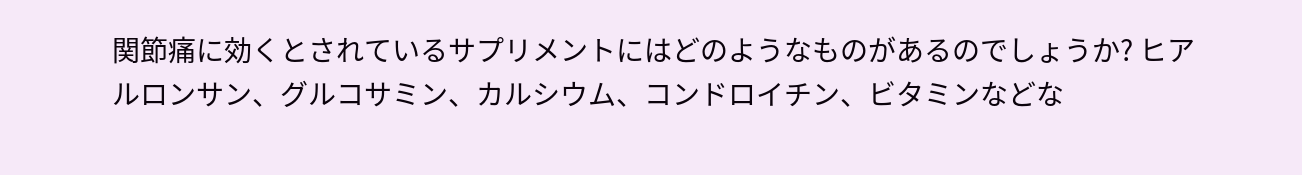関節痛に効くとされているサプリメントにはどのようなものがあるのでしょうか? ヒアルロンサン、グルコサミン、カルシウム、コンドロイチン、ビタミンなどな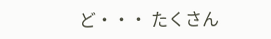ど・・・ たくさん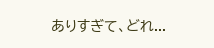ありすぎて、どれ...